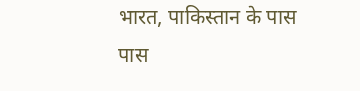भारत, पाकिस्तान के पास पास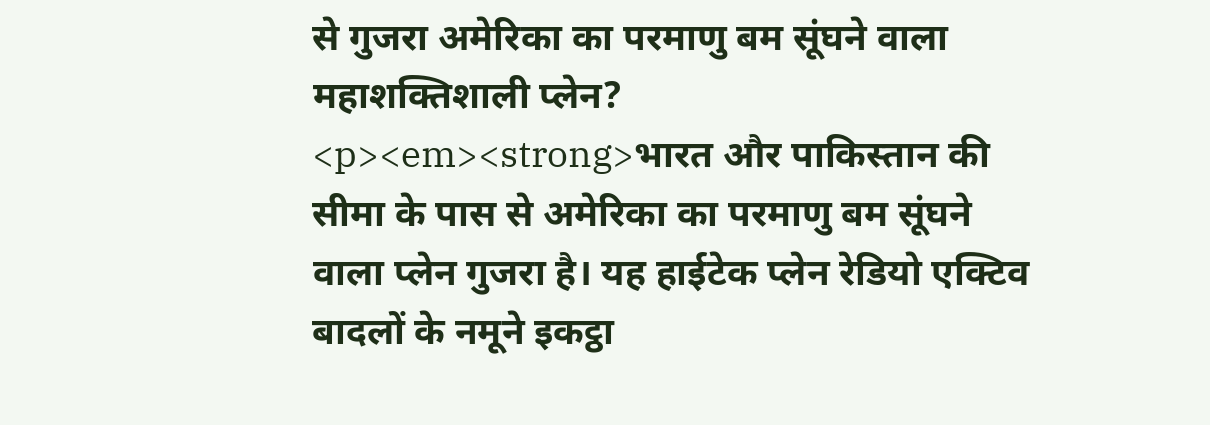से गुजरा अमेरिका का परमाणु बम सूंघने वाला महाशक्तिशाली प्लेन?
<p><em><strong>भारत और पाकिस्तान की सीमा के पास से अमेरिका का परमाणु बम सूंघने वाला प्लेन गुजरा है। यह हाईटेक प्लेन रेडियो एक्टिव बादलों के नमूने इकट्ठा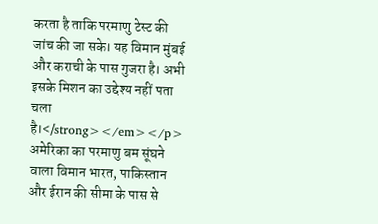करता है ताकि परमाणु टेस्ट की जांच की जा सके। यह विमान मुंबई और कराची के पास गुजरा है। अभी इसके मिशन का उद्देश्य नहीं पता चला है।</strong></em></p>
अमेरिका का परमाणु बम सूंघने वाला विमान भारत, पाकिस्तान और ईरान की सीमा के पास से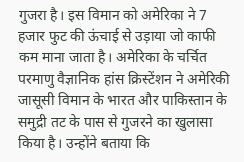गुजरा है। इस विमान को अमेरिका ने 7 हजार फुट की ऊंचाई से उड़ाया जो काफी कम माना जाता है। अमेरिका के चर्चित परमाणु वैज्ञानिक हांस क्रिस्टेंशन ने अमेरिकी जासूसी विमान के भारत और पाकिस्तान के समुद्री तट के पास से गुजरने का खुलासा किया है। उन्होंने बताया कि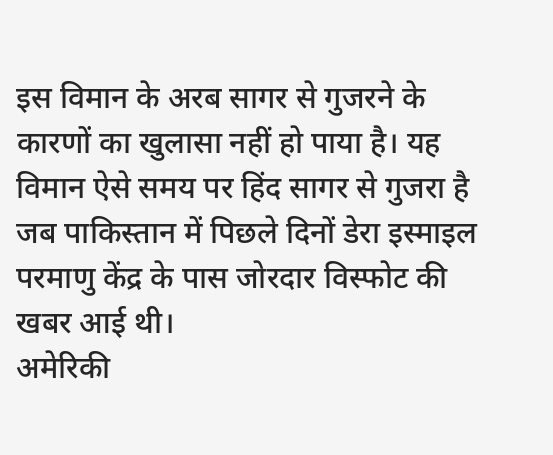इस विमान के अरब सागर से गुजरने के कारणों का खुलासा नहीं हो पाया है। यह विमान ऐसे समय पर हिंद सागर से गुजरा है जब पाकिस्तान में पिछले दिनों डेरा इस्माइल परमाणु केंद्र के पास जोरदार विस्फोट की खबर आई थी।
अमेरिकी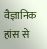वैज्ञानिक हांस से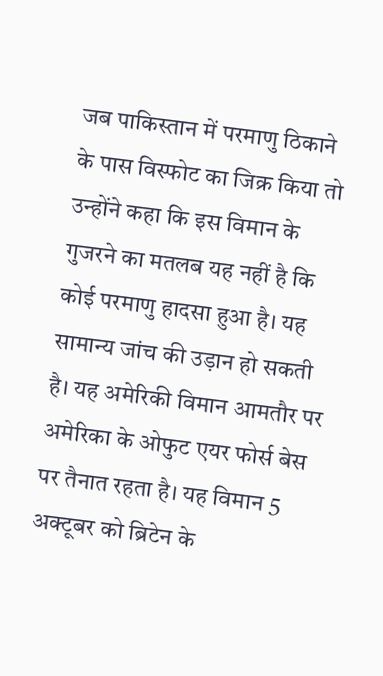जब पाकिस्तान में परमाणु ठिकाने के पास विस्फोट का जिक्र किया तो उन्होंने कहा कि इस विमान के गुजरने का मतलब यह नहीं है कि कोई परमाणु हादसा हुआ है। यह सामान्य जांच की उड़ान हो सकती है। यह अमेरिकी विमान आमतौर पर अमेरिका के ओफुट एयर फोर्स बेस पर तैनात रहता है। यह विमान 5 अक्टूबर को ब्रिटेन के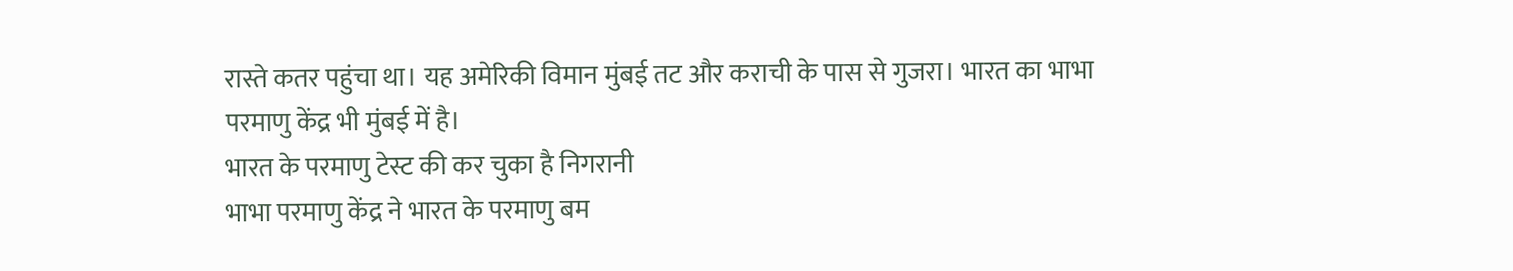रास्ते कतर पहुंचा था। यह अमेरिकी विमान मुंबई तट और कराची के पास से गुजरा। भारत का भाभा परमाणु केंद्र भी मुंबई में है।
भारत के परमाणु टेस्ट की कर चुका है निगरानी
भाभा परमाणु केंद्र ने भारत के परमाणु बम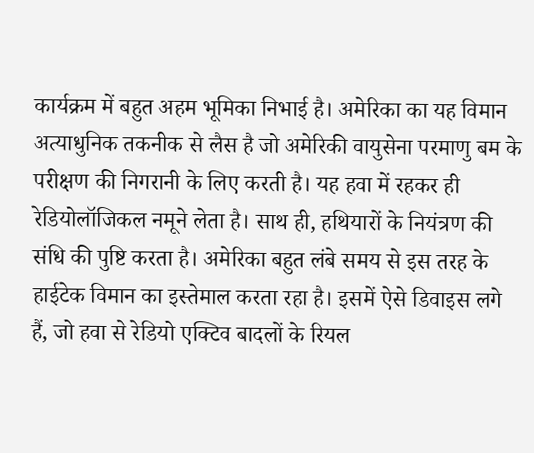कार्यक्रम में बहुत अहम भूमिका निभाई है। अमेरिका का यह विमान अत्याधुनिक तकनीक से लैस है जो अमेरिकी वायुसेना परमाणु बम के परीक्षण की निगरानी के लिए करती है। यह हवा में रहकर ही रेडियोलॉजिकल नमूने लेता है। साथ ही, हथियारों के नियंत्रण की संधि की पुष्टि करता है। अमेरिका बहुत लंबे समय से इस तरह के हाईटेक विमान का इस्तेमाल करता रहा है। इसमें ऐसे डिवाइस लगे हैं, जो हवा से रेडियो एक्टिव बादलों के रियल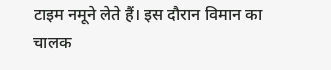टाइम नमूने लेते हैं। इस दौरान विमान का चालक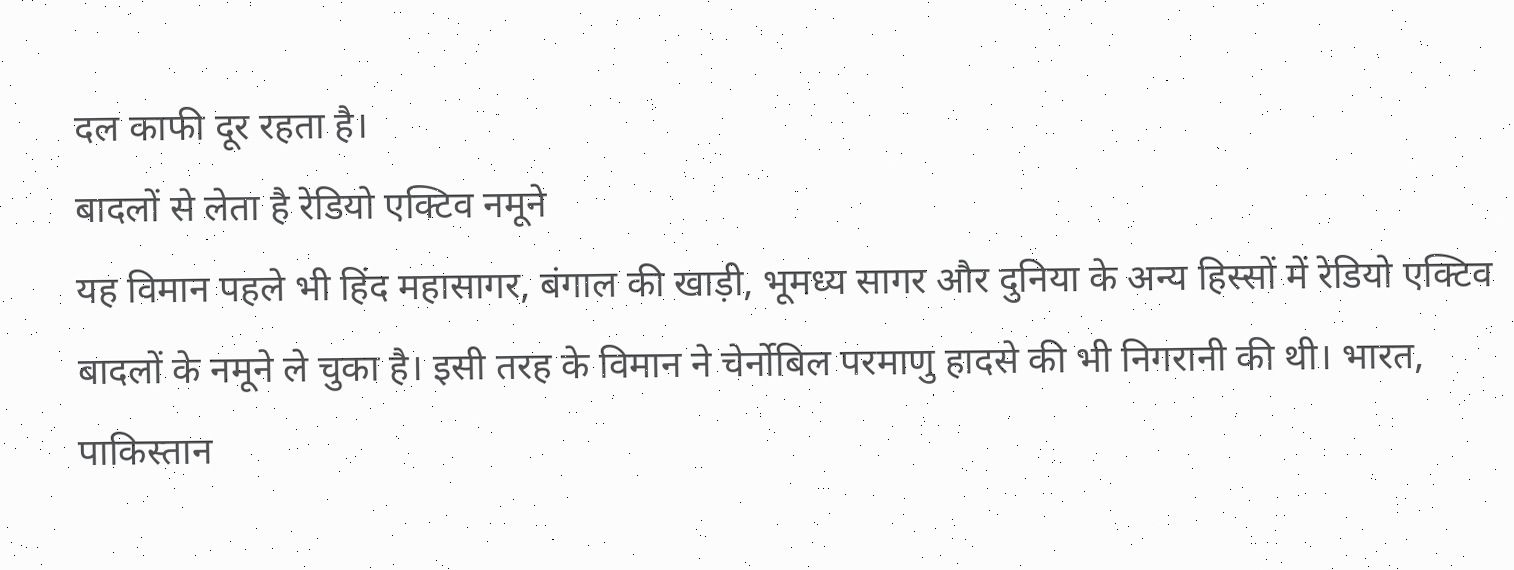दल काफी दूर रहता है।
बादलों से लेता है रेडियो एक्टिव नमूने
यह विमान पहले भी हिंद महासागर, बंगाल की खाड़ी, भूमध्य सागर और दुनिया के अन्य हिस्सों में रेडियो एक्टिव बादलों के नमूने ले चुका है। इसी तरह के विमान ने चेर्नोबिल परमाणु हादसे की भी निगरानी की थी। भारत, पाकिस्तान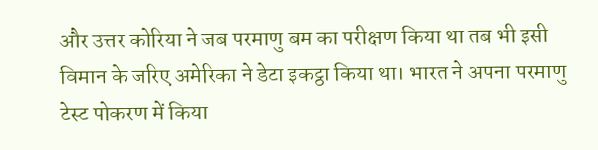और उत्तर कोरिया ने जब परमाणु बम का परीक्षण किया था तब भी इसी विमान के जरिए अमेरिका ने डेटा इकट्ठा किया था। भारत ने अपना परमाणु टेस्ट पोकरण में किया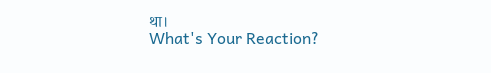था।
What's Your Reaction?